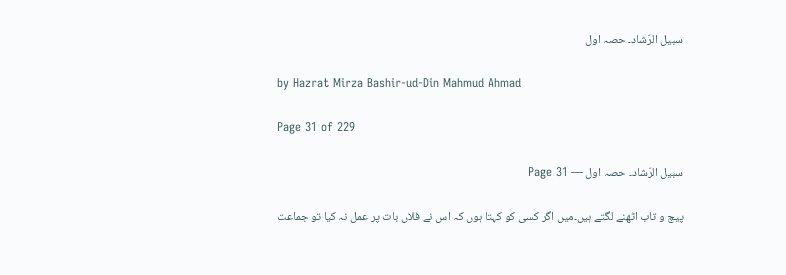سبیل الرّشاد۔ حصہ اول

by Hazrat Mirza Bashir-ud-Din Mahmud Ahmad

Page 31 of 229

سبیل الرّشاد۔ حصہ اول — Page 31

پیچ و تاب اٹھنے لگتے ہیں۔میں اگر کسی کو کہتا ہوں کہ اس نے فلاں بات پر عمل نہ کیا تو جماعت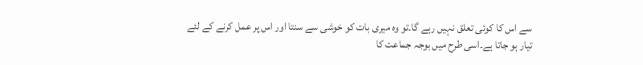سے اس کا کوئی تعلق نہیں رہے گا۔تو وہ میری بات کو خوشی سے سنتا اور اس پر عمل کرنے کے لئے تیار ہو جاتا ہے۔اسی طرح میں بوجہ جماعت کا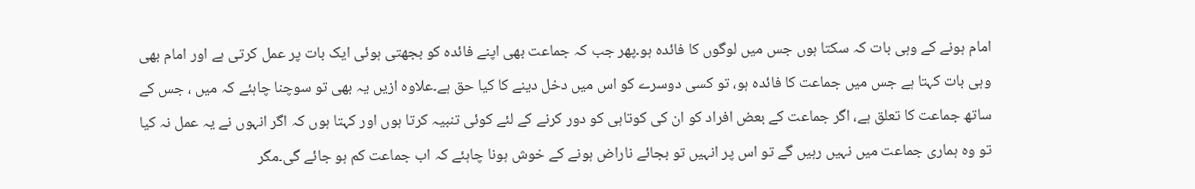امام ہونے کے وہی بات کہ سکتا ہوں جس میں لوگوں کا فائدہ ہو۔پھر جب کہ جماعت بھی اپنے فائدہ کو بجھتی ہوئی ایک بات پر عمل کرتی ہے اور امام بھی وہی بات کہتا ہے جس میں جماعت کا فائدہ ہو، تو کسی دوسرے کو اس میں دخل دینے کا کیا حق ہے۔علاوہ ازیں یہ بھی تو سوچنا چاہئے کہ میں ، جس کے ساتھ جماعت کا تعلق ہے، اگر جماعت کے بعض افراد کو ان کی کوتاہی کو دور کرنے کے لئے کوئی تنبیہ کرتا ہوں اور کہتا ہوں کہ اگر انہوں نے یہ عمل نہ کیا تو وہ ہماری جماعت میں نہیں رہیں گے تو اس پر انہیں تو بجائے ناراض ہونے کے خوش ہونا چاہئے کہ اب جماعت کم ہو جائے گی۔مگر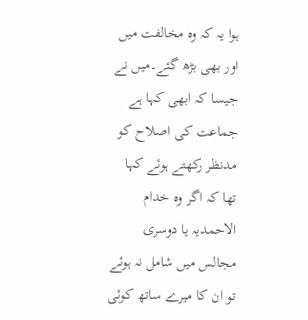ہوا یہ کہ وہ مخالفت میں اور بھی بڑھ گئے۔میں نے جیسا کہ ابھی کہا ہے جماعت کی اصلاح کو مدنظر رکھتے ہوئے کہا تھا کہ اگر وہ خدام الاحمدیہ یا دوسری مجالس میں شامل نہ ہوئے تو ان کا میرے ساتھ کوئی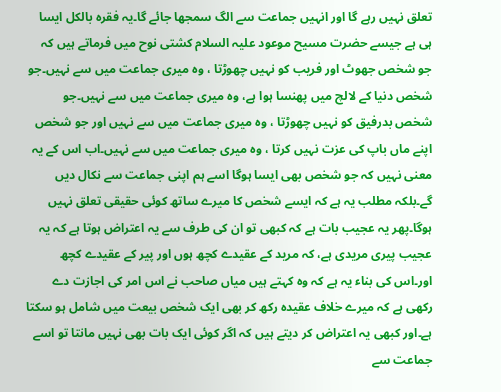تعلق نہیں رہے گا اور انہیں جماعت سے الگ سمجھا جائے گا۔یہ فقرہ بالکل ایسا ہی ہے جیسے حضرت مسیح موعود علیہ السلام کشتی نوح میں فرماتے ہیں کہ جو شخص جھوٹ اور فریب کو نہیں چھوڑتا ، وہ میری جماعت میں سے نہیں۔جو شخص دنیا کے لالچ میں پھنسا ہوا ہے، وہ میری جماعت میں سے نہیں۔جو شخص بدرفیق کو نہیں چھوڑتا ، وہ میری جماعت میں سے نہیں اور جو شخص اپنے ماں باپ کی عزت نہیں کرتا ، وہ میری جماعت میں سے نہیں۔اب اس کے یہ معنی نہیں کہ جو شخص بھی ایسا ہوگا اسے ہم اپنی جماعت سے نکال دیں گے۔بلکہ مطلب یہ ہے کہ ایسے شخص کا میرے ساتھ کوئی حقیقی تعلق نہیں ہوگا۔پھر یہ عجیب بات ہے کہ کبھی تو ان کی طرف سے یہ اعتراض ہوتا ہے کہ یہ عجیب پیری مریدی ہے، کہ مرید کے عقیدے کچھ ہوں اور پیر کے عقیدے کچھ اور۔اس کی بناء یہ ہے کہ وہ کہتے ہیں میاں صاحب نے اس امر کی اجازت دے رکھی ہے کہ میرے خلاف عقیدہ رکھ کر بھی ایک شخص بیعت میں شامل ہو سکتا ہے۔اور کبھی یہ اعتراض کر دیتے ہیں کہ اگر کوئی ایک بات بھی نہیں مانتا تو اسے جماعت سے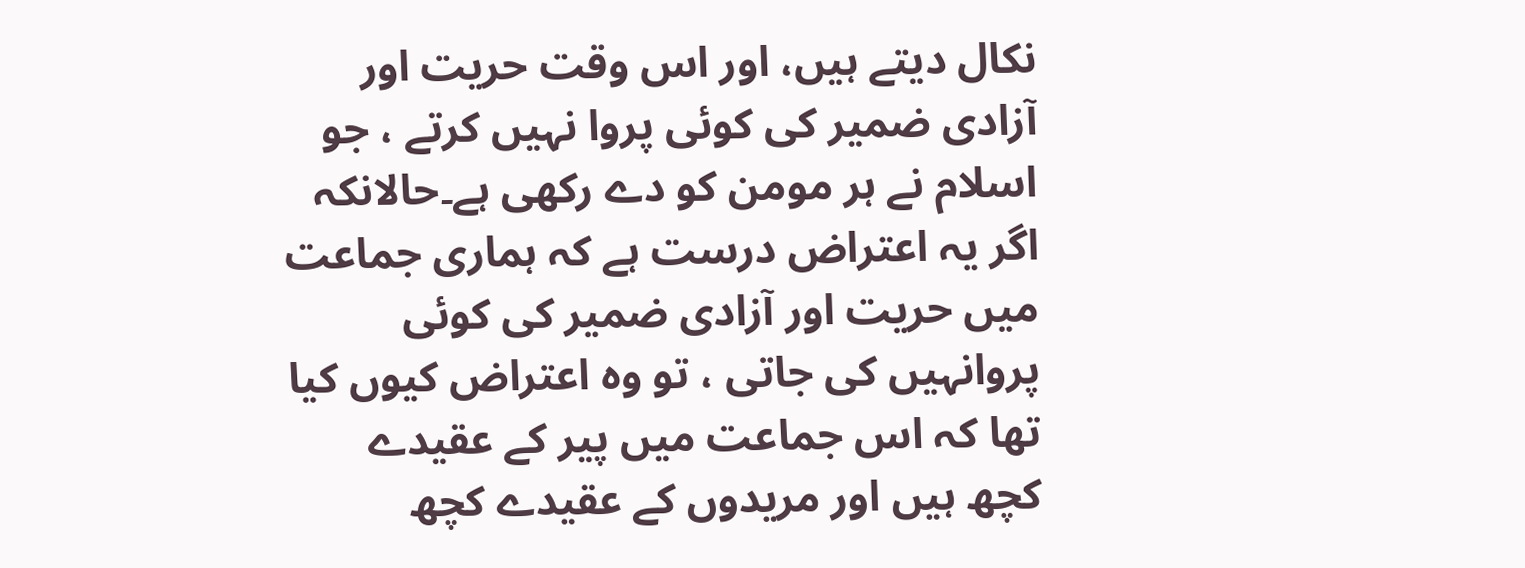نکال دیتے ہیں، اور اس وقت حریت اور آزادی ضمیر کی کوئی پروا نہیں کرتے ، جو اسلام نے ہر مومن کو دے رکھی ہے۔حالانکہ اگر یہ اعتراض درست ہے کہ ہماری جماعت میں حریت اور آزادی ضمیر کی کوئی پروانہیں کی جاتی ، تو وہ اعتراض کیوں کیا تھا کہ اس جماعت میں پیر کے عقیدے کچھ ہیں اور مریدوں کے عقیدے کچھ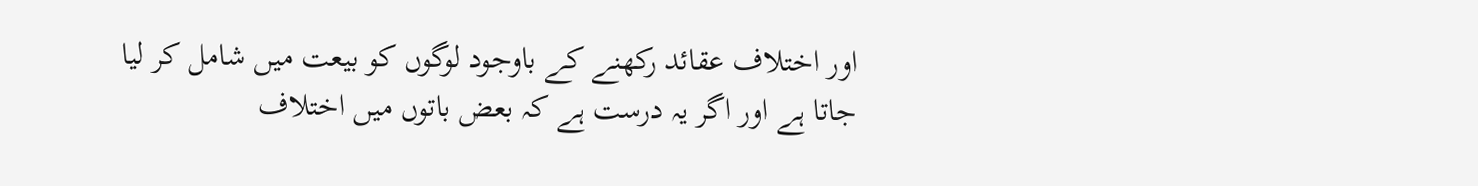اور اختلاف عقائد رکھنے کے باوجود لوگوں کو بیعت میں شامل کر لیا جاتا ہے اور اگر یہ درست ہے کہ بعض باتوں میں اختلاف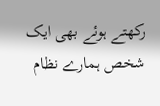رکھتے ہوئے بھی ایک شخص ہمارے نظام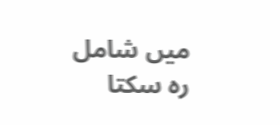میں شامل رہ سکتا